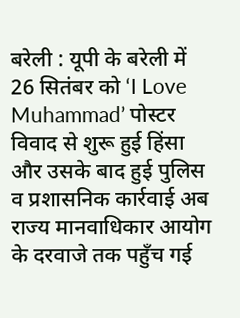बरेली : यूपी के बरेली में 26 सितंबर को ‘I Love Muhammad’ पोस्टर विवाद से शुरू हुई हिंसा और उसके बाद हुई पुलिस व प्रशासनिक कार्रवाई अब राज्य मानवाधिकार आयोग के दरवाजे तक पहुँच गई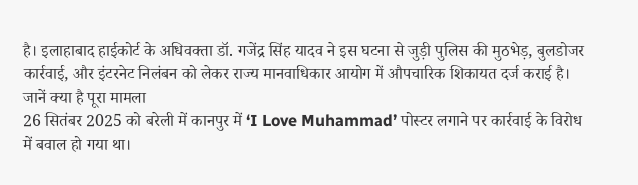है। इलाहाबाद हाईकोर्ट के अधिवक्ता डॉ. गजेंद्र सिंह यादव ने इस घटना से जुड़ी पुलिस की मुठभेड़, बुलडोजर कार्रवाई, और इंटरनेट निलंबन को लेकर राज्य मानवाधिकार आयोग में औपचारिक शिकायत दर्ज कराई है।
जानें क्या है पूरा मामला
26 सितंबर 2025 को बरेली में कानपुर में ‘I Love Muhammad’ पोस्टर लगाने पर कार्रवाई के विरोध में बवाल हो गया था।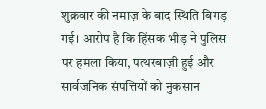शुक्रवार की नमाज़ के बाद स्थिति बिगड़ गई। आरोप है कि हिंसक भीड़ ने पुलिस पर हमला किया, पत्थरबाज़ी हुई और सार्वजनिक संपत्तियों को नुकसान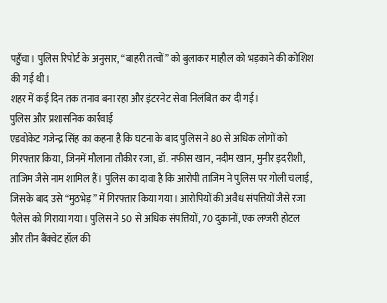पहुँचा। पुलिस रिपोर्ट के अनुसार, “बाहरी तत्वों” को बुलाकर माहौल को भड़काने की कोशिश की गई थी।
शहर में कई दिन तक तनाव बना रहा और इंटरनेट सेवा निलंबित कर दी गई।
पुलिस और प्रशासनिक कार्रवाई
एडवोकेट गजेन्द्र सिंह का कहना है कि घटना के बाद पुलिस ने 80 से अधिक लोगों को गिरफ्तार किया, जिनमें मौलाना तौकीर रजा, डॉ. नफीस खान, नदीम खान, मुनीर इदरीशी, ताजिम जैसे नाम शामिल हैं। पुलिस का दावा है कि आरोपी ताजिम ने पुलिस पर गोली चलाई, जिसके बाद उसे “मुठभेड़” में गिरफ्तार किया गया। आरोपियों की अवैध संपत्तियों जैसे रजा पैलेस को गिराया गया। पुलिस ने 50 से अधिक संपत्तियों, 70 दुकानों, एक लग्जरी होटल और तीन बैंक्वेट हॉल की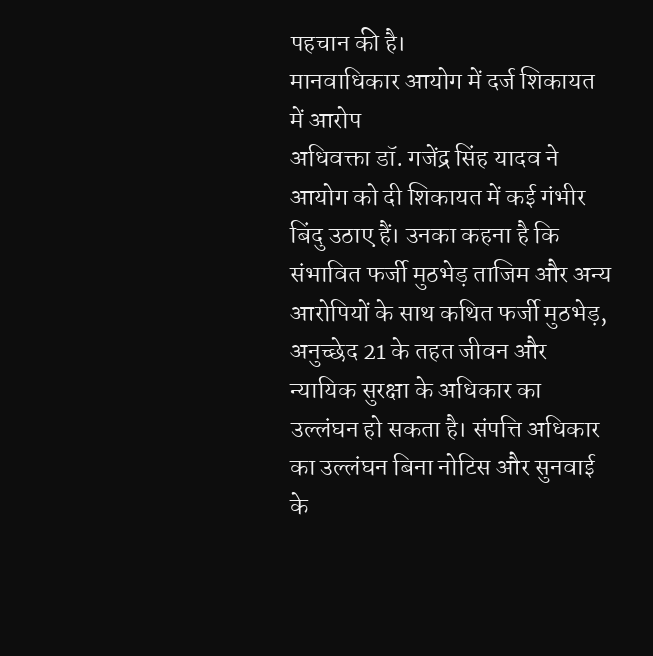पहचान की है।
मानवाधिकार आयोग में दर्ज शिकायत में आरोप
अधिवक्ता डॉ. गजेंद्र सिंह यादव ने आयोग को दी शिकायत में कई गंभीर बिंदु उठाए हैं। उनका कहना है कि संभावित फर्जी मुठभेड़ ताजिम और अन्य आरोपियों के साथ कथित फर्जी मुठभेड़, अनुच्छेद 21 के तहत जीवन और न्यायिक सुरक्षा के अधिकार का उल्लंघन हो सकता है। संपत्ति अधिकार का उल्लंघन बिना नोटिस और सुनवाई के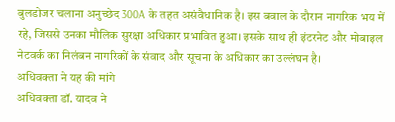बुलडोजर चलाना अनुच्छेद 300A के तहत असंवैधानिक है। इस बवाल के दौरान नागरिक भय में रहे, जिससे उनका मौलिक सुरक्षा अधिकार प्रभावित हुआ। इसके साथ ही इंटरनेट और मोबाइल नेटवर्क का निलंबन नागरिकों के संवाद और सूचना के अधिकार का उल्लंघन है।
अधिवक्ता ने यह की मांगे
अधिवक्ता डॉ. यादव ने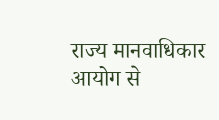राज्य मानवाधिकार आयोग से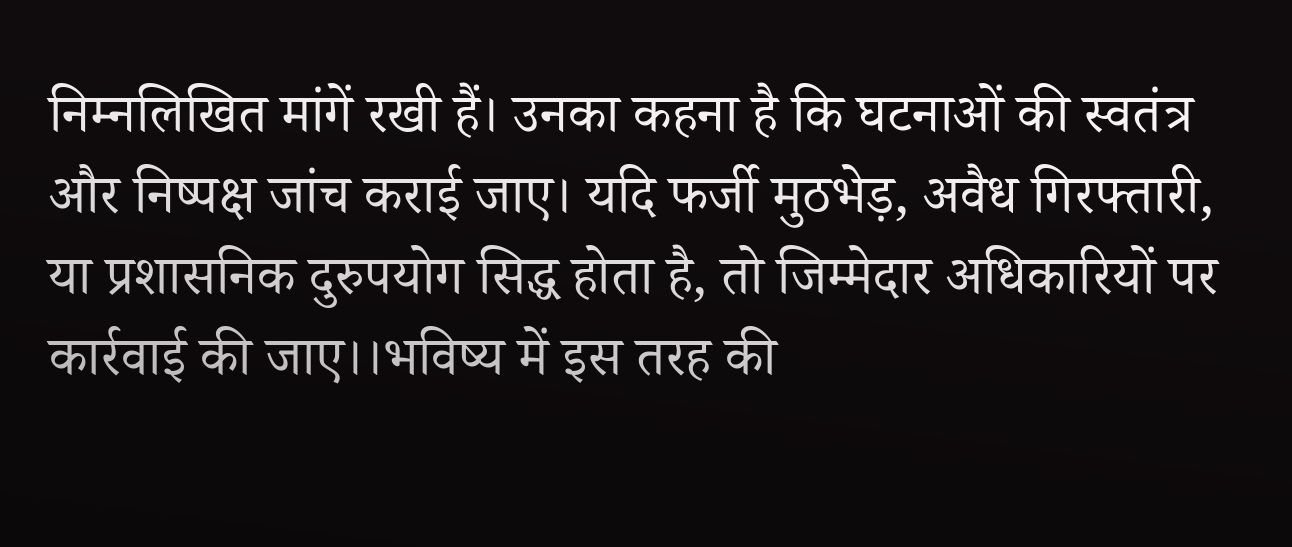निम्नलिखित मांगें रखी हैं। उनका कहना है कि घटनाओं की स्वतंत्र और निष्पक्ष जांच कराई जाए। यदि फर्जी मुठभेड़, अवैध गिरफ्तारी, या प्रशासनिक दुरुपयोग सिद्ध होता है, तो जिम्मेदार अधिकारियों पर कार्रवाई की जाए।।भविष्य में इस तरह की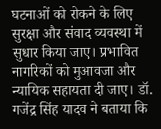घटनाओं को रोकने के लिए सुरक्षा और संवाद व्यवस्था में सुधार किया जाए। प्रभावित नागरिकों को मुआवजा और न्यायिक सहायता दी जाए। डॉ. गजेंद्र सिंह यादव ने बताया कि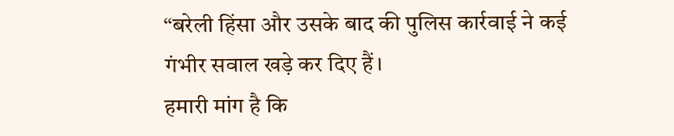“बरेली हिंसा और उसके बाद की पुलिस कार्रवाई ने कई गंभीर सवाल खड़े कर दिए हैं।
हमारी मांग है कि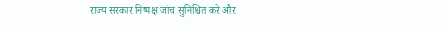राज्य सरकार निष्पक्ष जांच सुनिश्चित करे और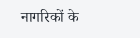नागरिकों के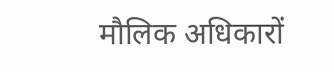मौलिक अधिकारों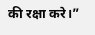की रक्षा करे।”